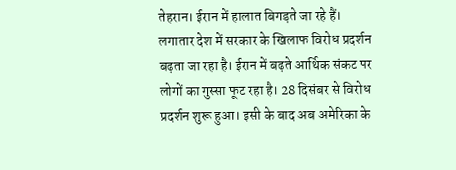तेहरान। ईरान में हालात बिगड़ते जा रहे हैं। लगातार देश में सरकार के खिलाफ विरोध प्रदर्शन बढ़ता जा रहा है। ईरान में बढ़ते आर्थिक संकट पर लोगों का गुस्सा फूट रहा है। 28 दिसंबर से विरोध प्रदर्शन शुरू हुआ। इसी के बाद अब अमेरिका के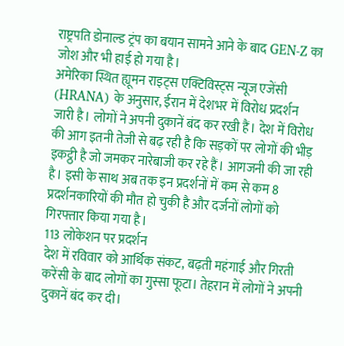राष्ट्रपति डोनाल्ड ट्रंप का बयान सामने आने के बाद GEN-Z का जोश और भी हाई हो गया है।
अमेरिका स्थित ह्यूमन राइट्स एक्टिविस्ट्स न्यूज एजेंसी (HRANA) के अनुसार, ईरान में देशभर में विरोध प्रदर्शन जारी है। लोगों ने अपनी दुकानें बंद कर रखी हैं। देश में विरोध की आग इतनी तेजी से बढ़ रही है कि सड़कों पर लोगों की भीड़ इकट्ठी है जो जमकर नारेबाजी कर रहे हैं। आगजनी की जा रही है। इसी के साथ अब तक इन प्रदर्शनों में कम से कम 8 प्रदर्शनकारियों की मौत हो चुकी है और दर्जनों लोगों को गिरफ्तार किया गया है।
113 लोकेशन पर प्रदर्शन
देश में रविवार को आर्थिक संकट, बढ़ती महंगाई और गिरती करेंसी के बाद लोगों का गुस्सा फूटा। तेहरान में लोगों ने अपनी दुकानें बंद कर दी।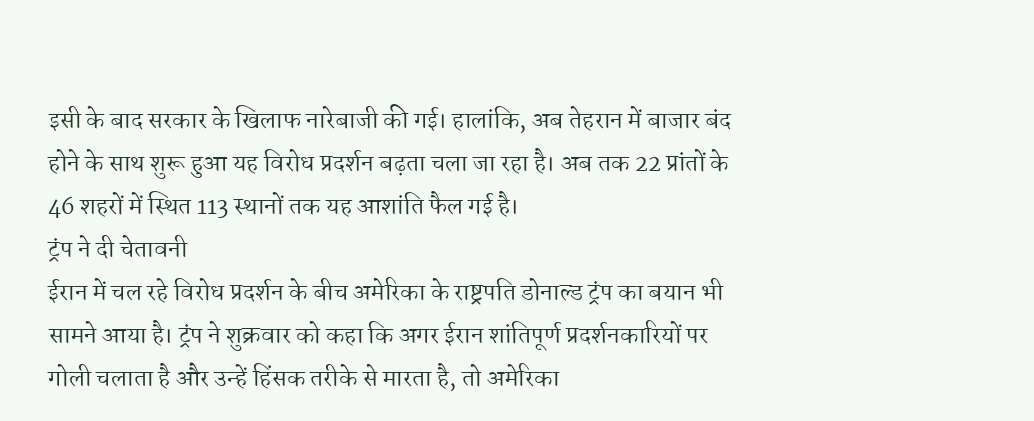इसी के बाद सरकार के खिलाफ नारेबाजी की गई। हालांकि, अब तेहरान में बाजार बंद होने के साथ शुरू हुआ यह विरोध प्रदर्शन बढ़ता चला जा रहा है। अब तक 22 प्रांतों के 46 शहरों में स्थित 113 स्थानों तक यह आशांति फैल गई है।
ट्रंप ने दी चेतावनी
ईरान में चल रहे विरोध प्रदर्शन के बीच अमेरिका के राष्ट्रपति डोनाल्ड ट्रंप का बयान भी सामने आया है। ट्रंप ने शुक्रवार को कहा कि अगर ईरान शांतिपूर्ण प्रदर्शनकारियों पर गोली चलाता है और उन्हें हिंसक तरीके से मारता है, तो अमेरिका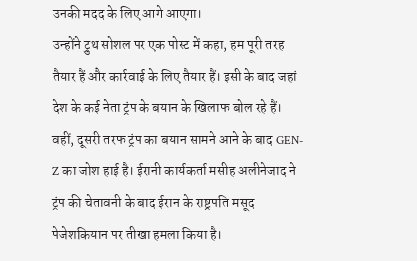उनकी मदद के लिए आगे आएगा।
उन्होंने ट्रुथ सोशल पर एक पोस्ट में कहा, हम पूरी तरह तैयार हैं और कार्रवाई के लिए तैयार हैं। इसी के बाद जहां देश के कई नेता ट्रंप के बयान के खिलाफ बोल रहे हैं। वहीं, दूसरी तरफ ट्रंप का बयान सामने आने के बाद GEN-Z का जोश हाई है। ईरानी कार्यकर्ता मसीह अलीनेजाद ने ट्रंप की चेतावनी के बाद ईरान के राष्ट्रपति मसूद पेजेशकियान पर तीखा हमला किया है।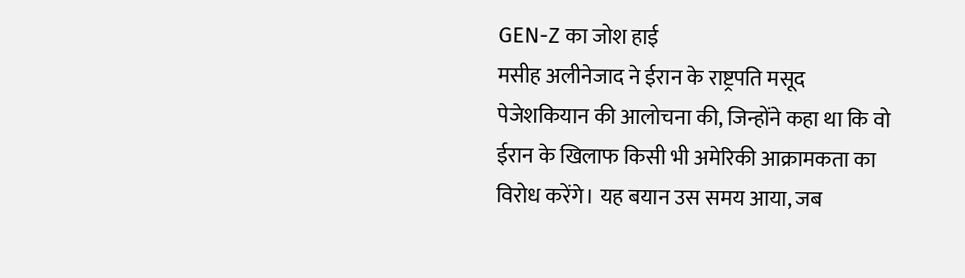GEN-Z का जोश हाई
मसीह अलीनेजाद ने ईरान के राष्ट्रपति मसूद पेजेशकियान की आलोचना की, जिन्होंने कहा था कि वो ईरान के खिलाफ किसी भी अमेरिकी आक्रामकता का विरोध करेंगे। यह बयान उस समय आया, जब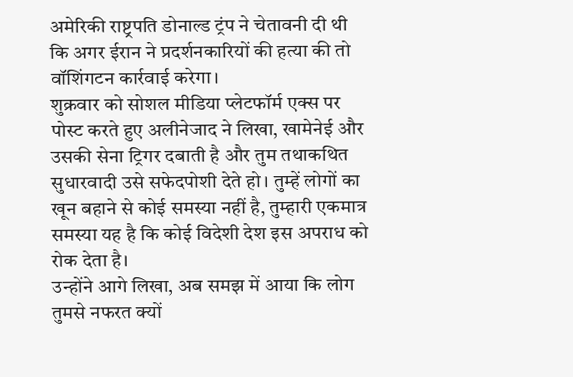अमेरिकी राष्ट्रपति डोनाल्ड ट्रंप ने चेतावनी दी थी कि अगर ईरान ने प्रदर्शनकारियों की हत्या की तो वॉशिंगटन कार्रवाई करेगा।
शुक्रवार को सोशल मीडिया प्लेटफॉर्म एक्स पर पोस्ट करते हुए अलीनेजाद ने लिखा, खामेनेई और उसकी सेना ट्रिगर दबाती है और तुम तथाकथित सुधारवादी उसे सफेदपोशी देते हो। तुम्हें लोगों का खून बहाने से कोई समस्या नहीं है, तुम्हारी एकमात्र समस्या यह है कि कोई विदेशी देश इस अपराध को रोक देता है।
उन्होंने आगे लिखा, अब समझ में आया कि लोग तुमसे नफरत क्यों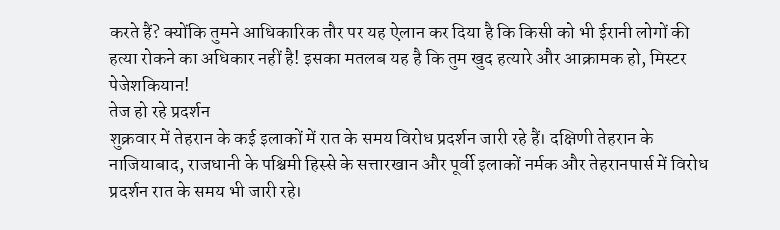करते हैं? क्योंकि तुमने आधिकारिक तौर पर यह ऐलान कर दिया है कि किसी को भी ईरानी लोगों की हत्या रोकने का अधिकार नहीं है! इसका मतलब यह है कि तुम खुद हत्यारे और आक्रामक हो, मिस्टर पेजेशकियान!
तेज हो रहे प्रदर्शन
शुक्रवार में तेहरान के कई इलाकों में रात के समय विरोध प्रदर्शन जारी रहे हैं। दक्षिणी तेहरान के नाजियाबाद, राजधानी के पश्चिमी हिस्से के सत्तारखान और पूर्वी इलाकों नर्मक और तेहरानपार्स में विरोध प्रदर्शन रात के समय भी जारी रहे।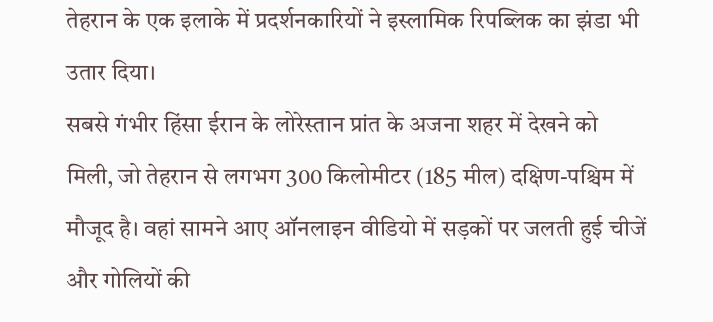तेहरान के एक इलाके में प्रदर्शनकारियों ने इस्लामिक रिपब्लिक का झंडा भी उतार दिया।
सबसे गंभीर हिंसा ईरान के लोरेस्तान प्रांत के अजना शहर में देखने को मिली, जो तेहरान से लगभग 300 किलोमीटर (185 मील) दक्षिण-पश्चिम में मौजूद है। वहां सामने आए ऑनलाइन वीडियो में सड़कों पर जलती हुई चीजें और गोलियों की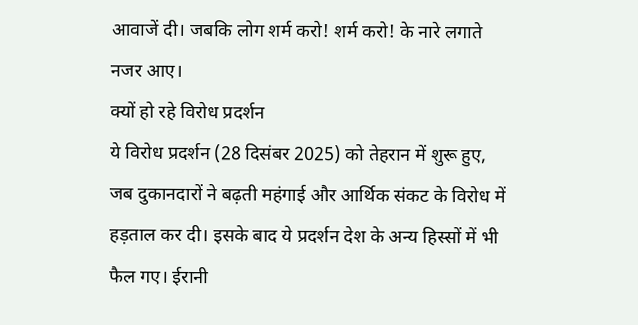आवाजें दी। जबकि लोग शर्म करो! शर्म करो! के नारे लगाते नजर आए।
क्यों हो रहे विरोध प्रदर्शन
ये विरोध प्रदर्शन (28 दिसंबर 2025) को तेहरान में शुरू हुए, जब दुकानदारों ने बढ़ती महंगाई और आर्थिक संकट के विरोध में हड़ताल कर दी। इसके बाद ये प्रदर्शन देश के अन्य हिस्सों में भी फैल गए। ईरानी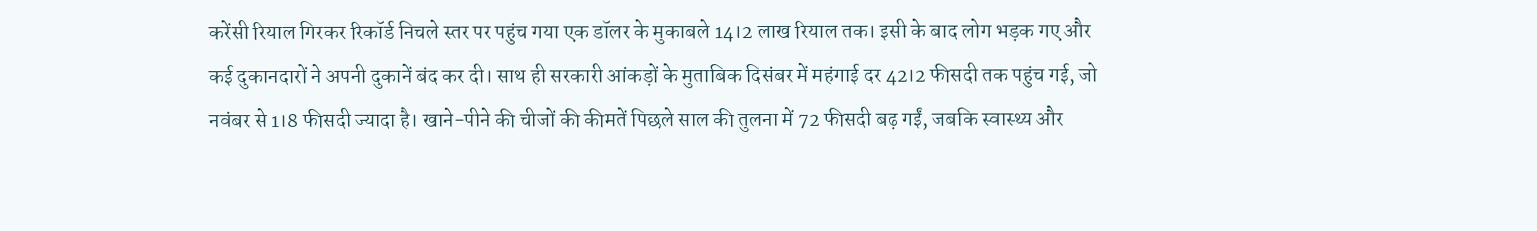करेंसी रियाल गिरकर रिकॉर्ड निचले स्तर पर पहुंच गया एक डॉलर के मुकाबले 14।2 लाख रियाल तक। इसी के बाद लोग भड़क गए और कई दुकानदारों ने अपनी दुकानें बंद कर दी। साथ ही सरकारी आंकड़ों के मुताबिक दिसंबर में महंगाई दर 42।2 फीसदी तक पहुंच गई, जो नवंबर से 1।8 फीसदी ज्यादा है। खाने-पीने की चीजों की कीमतें पिछले साल की तुलना में 72 फीसदी बढ़ गईं, जबकि स्वास्थ्य और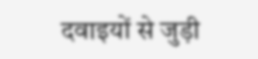दवाइयों से जुड़ी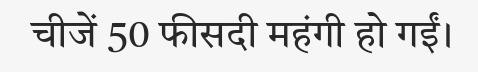चीजें 50 फीसदी महंगी हो गईं।